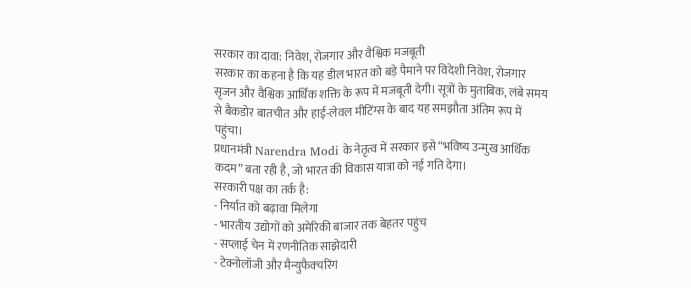सरकार का दावा: निवेश, रोजगार और वैश्विक मजबूती
सरकार का कहना है कि यह डील भारत को बड़े पैमाने पर विदेशी निवेश, रोजगार सृजन और वैश्विक आर्थिक शक्ति के रूप में मजबूती देगी। सूत्रों के मुताबिक, लंबे समय से बैकडोर बातचीत और हाई-लेवल मीटिंग्स के बाद यह समझौता अंतिम रूप में पहुंचा।
प्रधानमंत्री Narendra Modi के नेतृत्व में सरकार इसे “भविष्य उन्मुख आर्थिक कदम” बता रही है, जो भारत की विकास यात्रा को नई गति देगा।
सरकारी पक्ष का तर्क है:
- निर्यात को बढ़ावा मिलेगा
- भारतीय उद्योगों को अमेरिकी बाजार तक बेहतर पहुंच
- सप्लाई चेन में रणनीतिक साझेदारी
- टेक्नोलॉजी और मैन्युफैक्चरिंग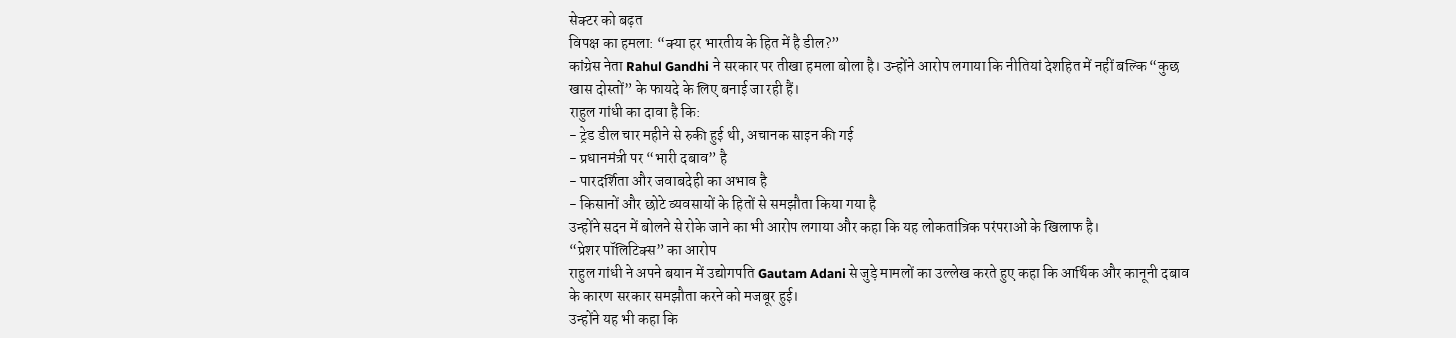सेक्टर को बढ़त
विपक्ष का हमला: “क्या हर भारतीय के हित में है डील?”
कांग्रेस नेता Rahul Gandhi ने सरकार पर तीखा हमला बोला है। उन्होंने आरोप लगाया कि नीतियां देशहित में नहीं बल्कि “कुछ खास दोस्तों” के फायदे के लिए बनाई जा रही हैं।
राहुल गांधी का दावा है कि:
- ट्रेड डील चार महीने से रुकी हुई थी, अचानक साइन की गई
- प्रधानमंत्री पर “भारी दबाव” है
- पारदर्शिता और जवाबदेही का अभाव है
- किसानों और छोटे व्यवसायों के हितों से समझौता किया गया है
उन्होंने सदन में बोलने से रोके जाने का भी आरोप लगाया और कहा कि यह लोकतांत्रिक परंपराओं के खिलाफ है।
“प्रेशर पॉलिटिक्स” का आरोप
राहुल गांधी ने अपने बयान में उद्योगपति Gautam Adani से जुड़े मामलों का उल्लेख करते हुए कहा कि आर्थिक और कानूनी दबाव के कारण सरकार समझौता करने को मजबूर हुई।
उन्होंने यह भी कहा कि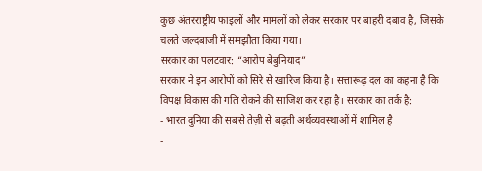कुछ अंतरराष्ट्रीय फाइलों और मामलों को लेकर सरकार पर बाहरी दबाव है, जिसके चलते जल्दबाजी में समझौता किया गया।
सरकार का पलटवार: “आरोप बेबुनियाद”
सरकार ने इन आरोपों को सिरे से खारिज किया है। सत्तारूढ़ दल का कहना है कि विपक्ष विकास की गति रोकने की साजिश कर रहा है। सरकार का तर्क है:
- भारत दुनिया की सबसे तेज़ी से बढ़ती अर्थव्यवस्थाओं में शामिल है
-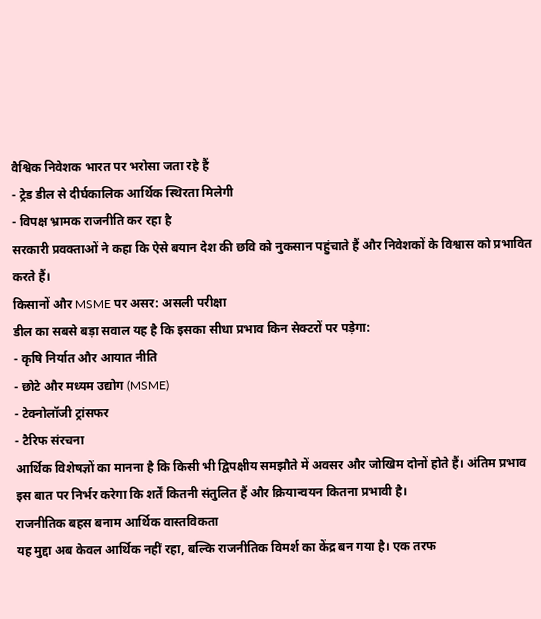वैश्विक निवेशक भारत पर भरोसा जता रहे हैं
- ट्रेड डील से दीर्घकालिक आर्थिक स्थिरता मिलेगी
- विपक्ष भ्रामक राजनीति कर रहा है
सरकारी प्रवक्ताओं ने कहा कि ऐसे बयान देश की छवि को नुकसान पहुंचाते हैं और निवेशकों के विश्वास को प्रभावित करते हैं।
किसानों और MSME पर असर: असली परीक्षा
डील का सबसे बड़ा सवाल यह है कि इसका सीधा प्रभाव किन सेक्टरों पर पड़ेगा:
- कृषि निर्यात और आयात नीति
- छोटे और मध्यम उद्योग (MSME)
- टेक्नोलॉजी ट्रांसफर
- टैरिफ संरचना
आर्थिक विशेषज्ञों का मानना है कि किसी भी द्विपक्षीय समझौते में अवसर और जोखिम दोनों होते हैं। अंतिम प्रभाव इस बात पर निर्भर करेगा कि शर्तें कितनी संतुलित हैं और क्रियान्वयन कितना प्रभावी है।
राजनीतिक बहस बनाम आर्थिक वास्तविकता
यह मुद्दा अब केवल आर्थिक नहीं रहा, बल्कि राजनीतिक विमर्श का केंद्र बन गया है। एक तरफ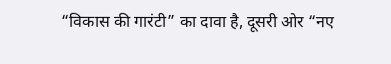“विकास की गारंटी” का दावा है, दूसरी ओर “नए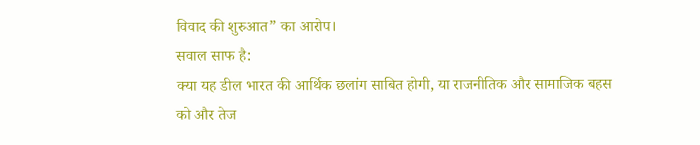विवाद की शुरुआत” का आरोप।
सवाल साफ है:
क्या यह डील भारत की आर्थिक छलांग साबित होगी, या राजनीतिक और सामाजिक बहस को और तेज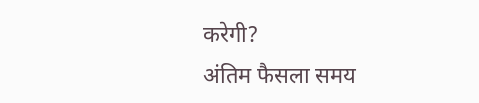करेगी?
अंतिम फैसला समय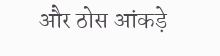और ठोस आंकड़े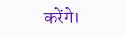करेंगे।